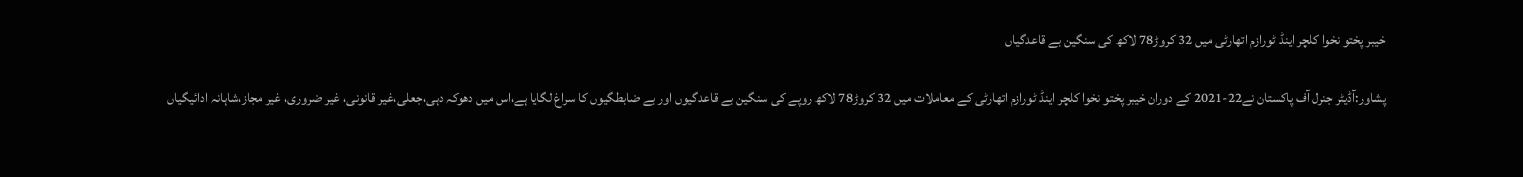خیبر پختو نخوا کلچر اینڈ ٹورازم اتھارٹی میں 32 کروڑ78 لاکھ کی سنگین بے قاعدگیاں

پشاور:آڈیٹر جنرل آف پاکستان نے22-2021 کے دوران خیبر پختو نخوا کلچر اینڈ ٹورازم اتھارٹی کے معاملات میں 32 کروڑ78 لاکھ روپے کی سنگین بے قاعدگیوں اور بے ضابطگیوں کا سراغ لگایا ہے،اس میں دھوکہ دہی،جعلی،غیر قانونی، غیر ضروری، غیر مجاز،شاہانہ ادائیگیاں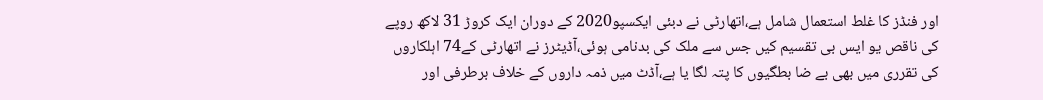اور فنڈز کا غلط استعمال شامل ہے،اتھارٹی نے دبئی ایکسپو2020 کے دوران ایک کروڑ 31 لاکھ روپے کی ناقص یو ایس بی تقسیم کیں جس سے ملک کی بدنامی ہوئی،آڈیٹرز نے اتھارٹی کے74 اہلکاروں کی تقرری میں بھی بے ضا بطگیوں کا پتہ لگا یا ہے،آڈٹ میں ذمہ داروں کے خلاف برطرفی اور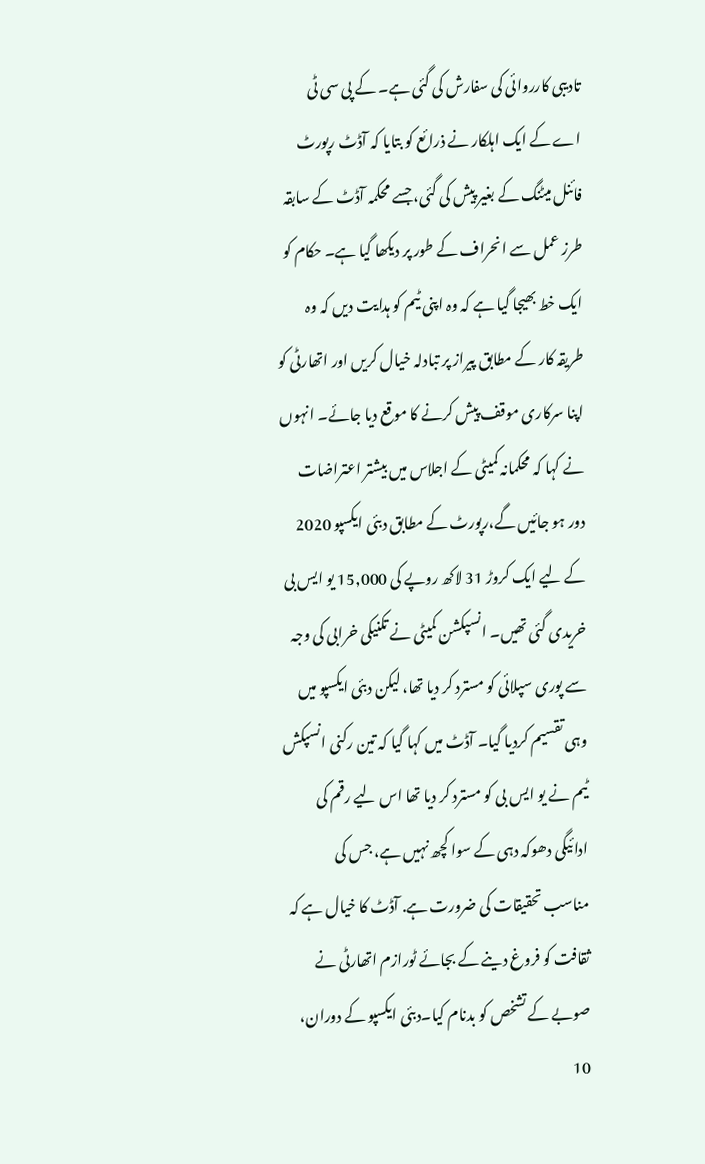تادیبی کارروائی کی سفارش کی گئی ہے۔ کے پی سی ٹی اے کے ایک اہلکار نے ذرائع کو بتایا کہ آڈٹ رپورٹ فائنل میٹنگ کے بغیر پیش کی گئی، جسے محکمہ آڈٹ کے سابقہ طرز عمل سے انحراف کے طور پر دیکھا گیا ہے۔ حکام کو ایک خط بھیجا گیا ہے کہ وہ اپنی ٹیم کو ہدایت دیں کہ وہ طریقہ کار کے مطابق پیراز پر تبادلہ خیال کریں اور اتھارٹی کو اپنا سرکاری موقف پیش کرنے کا موقع دیا جائے۔ انہوں نے کہا کہ محکمانہ کمیٹی کے اجلاس میں بیشتر اعتراضات دور ہو جائیں گے،رپورٹ کے مطابق دبئی ایکسپو 2020 کے لیے ایک کروڑ 31 لاکھ روپے کی 15,000 یو ایس بی خریدی گئی تھیں۔ انسپکشن کمیٹی نے تکنیکی خرابی کی وجہ سے پوری سپلائی کو مسترد کر دیا تھا، لیکن دبئی ایکسپو میں وہی تقسیم کردیا گیا۔ آڈٹ میں کہا گیا کہ تین رکنی انسپکش ٹیم نے یو ایس بی کو مسترد کر دیا تھا اس لیے رقم کی ادائیگی دھوکہ دہی کے سوا کچھ نہیں ہے، جس کی مناسب تحقیقات کی ضرورت ہے. آڈٹ کا خیال ہے کہ ثقافت کو فروغ دینے کے بجائے ٹورازم اتھارٹی نے صوبے کے تشخص کو بدنام کیا۔دبئی ایکسپو کے دوران، 10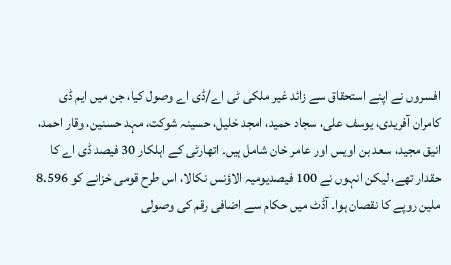افسروں نے اپنے استحقاق سے زائد غیر ملکی ٹی اے/ڈی اے وصول کیا، جن میں ایم ڈی کامران آفریدی، یوسف علی، سجاد حمید، امجد خلیل، حسینہ شوکت، مہد حسنین، وقار احمد، انیق مجید، سعد بن اویس اور عامر خان شامل ہیں۔ اتھارٹی کے اہلکار 30 فیصد ڈی اے کا حقدار تھے، لیکن انہوں نے 100 فیصدیومیہ الاؤنس نکالا، اس طرح قومی خزانے کو 8.596 ملین روپے کا نقصان ہوا۔ آڈٹ میں حکام سے اضافی رقم کی وصولی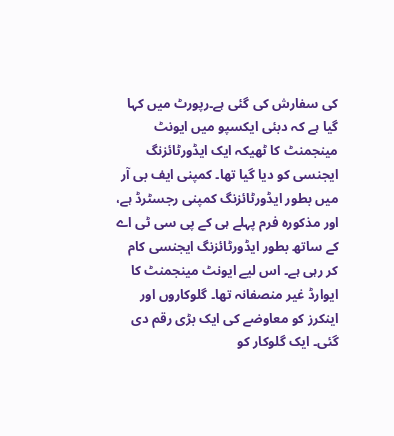کی سفارش کی گئی ہے۔رپورٹ میں کہا گیا ہے کہ دبئی ایکسپو میں ایونٹ مینجمنٹ کا ٹھیکہ ایک ایڈورٹائزنگ ایجنسی کو دیا گیا تھا۔ کمپنی ایف بی آر میں بطور ایڈورٹائزنگ کمپنی رجسٹرڈ ہے، اور مذکورہ فرم پہلے ہی کے پی سی ٹی اے کے ساتھ بطور ایڈورٹائزنگ ایجنسی کام کر رہی ہے۔ اس لیے ایونٹ مینجمنٹ کا ایوارڈ غیر منصفانہ تھا۔ گلوکاروں اور اینکرز کو معاوضے کی ایک بڑی رقم دی گئی۔ ایک گلوکار کو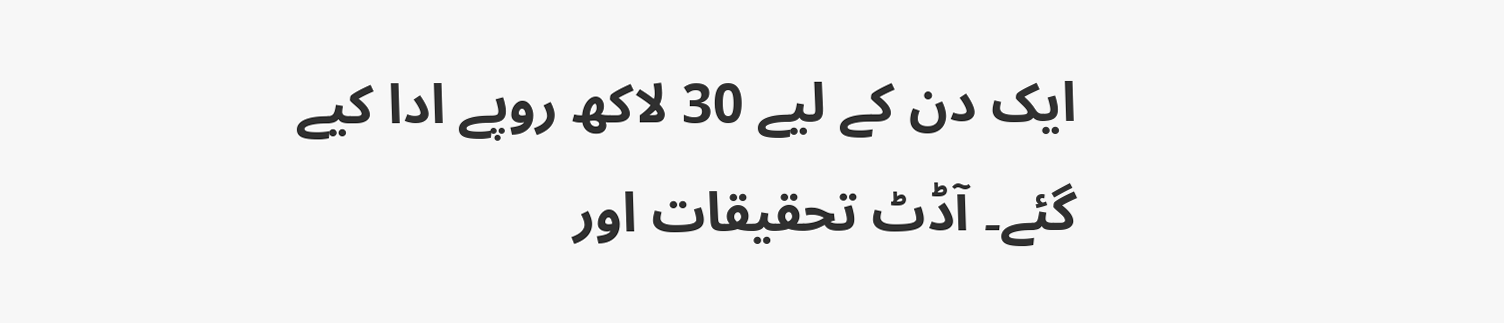ایک دن کے لیے 30 لاکھ روپے ادا کیے گئے۔ آڈٹ تحقیقات اور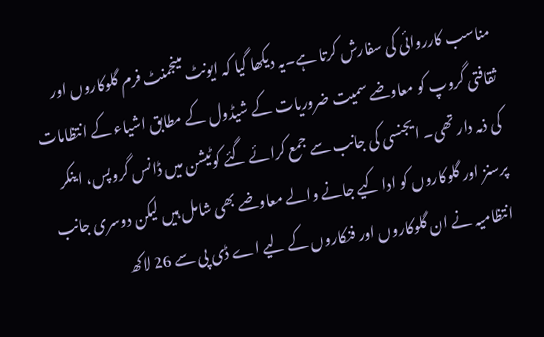مناسب کارروائی کی سفارش کرتا ہے۔یہ دیکھا گیا کہ ایونٹ مینجمنٹ فرم گلوکاروں اور ثقافتی گروپ کو معاوضے سمیت ضروریات کے شیڈول کے مطابق اشیاء کے انتظامات کی ذمہ دار تھی۔ ایجنسی کی جانب سے جمع کرائے گئے کوٹیشن میں ڈانس گروپس، اینکر پرسنز اور گلوکاروں کو ادا کیے جانے والے معاوضے بھی شامل ہیں لیکن دوسری جانب انتظامیہ نے ان گلوکاروں اور فنکاروں کے لیے اے ڈی پی سے 26 لاکھ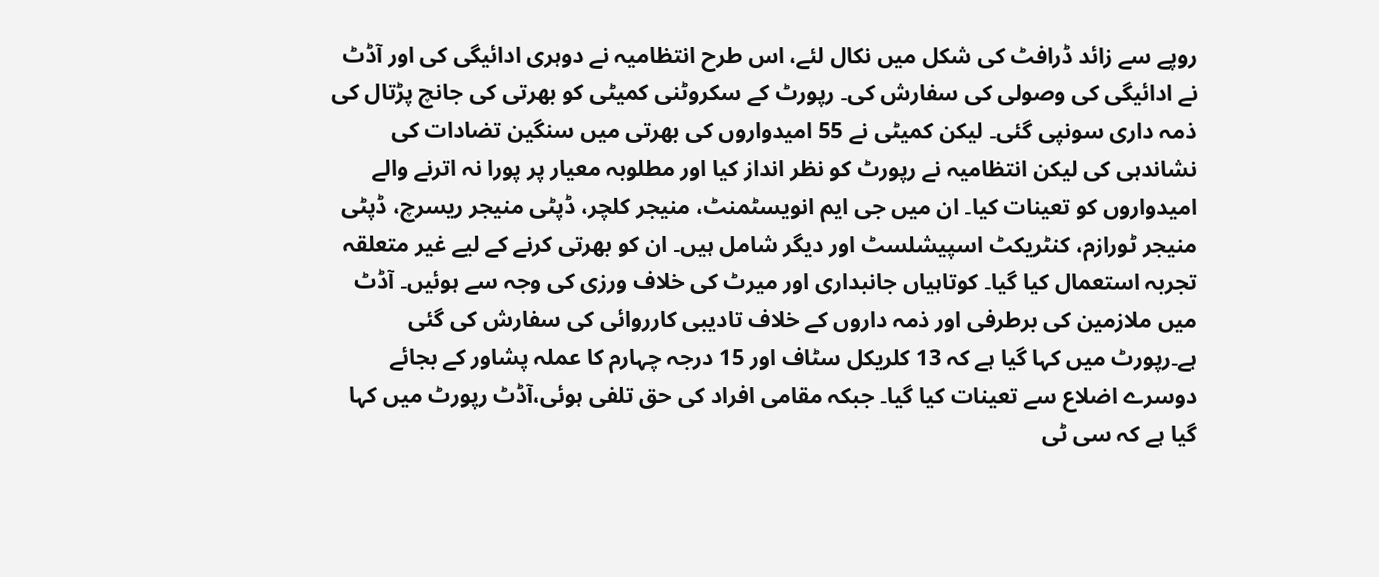روپے سے زائد ڈرافٹ کی شکل میں نکال لئے، اس طرح انتظامیہ نے دوہری ادائیگی کی اور آڈٹ نے ادائیگی کی وصولی کی سفارش کی۔ رپورٹ کے سکروٹنی کمیٹی کو بھرتی کی جانچ پڑتال کی ذمہ داری سونپی گئی۔ لیکن کمیٹی نے 55 امیدواروں کی بھرتی میں سنگین تضادات کی نشاندہی کی لیکن انتظامیہ نے رپورٹ کو نظر انداز کیا اور مطلوبہ معیار پر پورا نہ اترنے والے امیدواروں کو تعینات کیا۔ ان میں جی ایم انویسٹمنٹ، منیجر کلچر، ڈپٹی منیجر ریسرچ، ڈپٹی منیجر ٹورازم، کنٹریکٹ اسپیشلسٹ اور دیگر شامل ہیں۔ ان کو بھرتی کرنے کے لیے غیر متعلقہ تجربہ استعمال کیا گیا۔ کوتاہیاں جانبداری اور میرٹ کی خلاف ورزی کی وجہ سے ہوئیں۔ آڈٹ میں ملازمین کی برطرفی اور ذمہ داروں کے خلاف تادیبی کارروائی کی سفارش کی گئی ہے۔رپورٹ میں کہا گیا ہے کہ 13 کلریکل سٹاف اور 15 درجہ چہارم کا عملہ پشاور کے بجائے دوسرے اضلاع سے تعینات کیا گیا۔ جبکہ مقامی افراد کی حق تلفی ہوئی،آڈٹ رپورٹ میں کہا گیا ہے کہ سی ٹی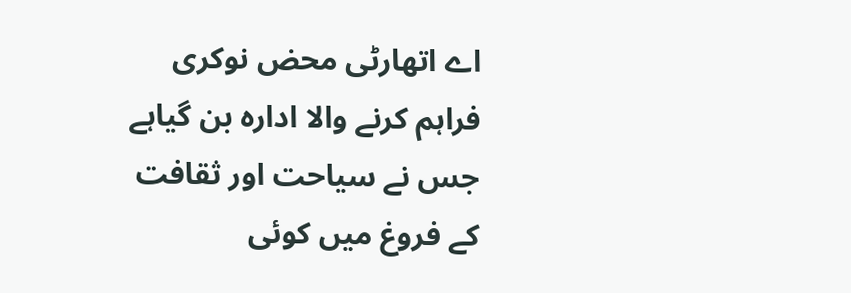اے اتھارٹی محض نوکری فراہم کرنے والا ادارہ بن گیاہے جس نے سیاحت اور ثقافت کے فروغ میں کوئی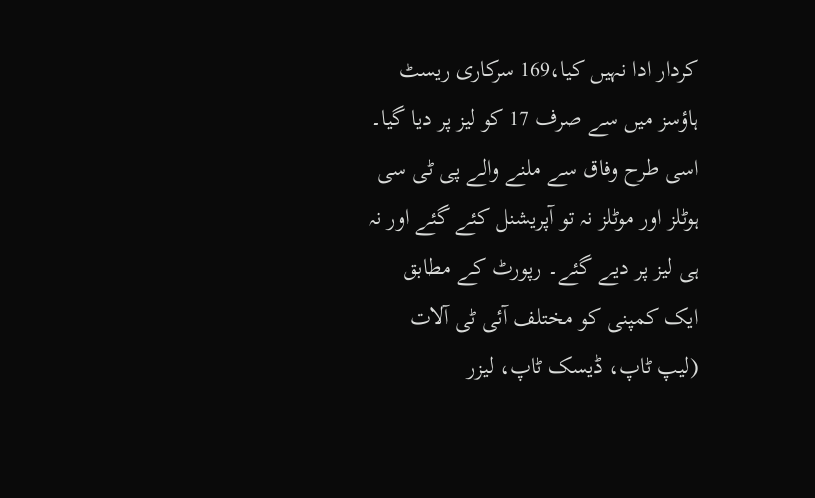کردار ادا نہیں کیا،169 سرکاری ریسٹ ہاؤسز میں سے صرف 17 کو لیز پر دیا گیا۔ اسی طرح وفاق سے ملنے والے پی ٹی سی ہوٹلز اور موٹلز نہ تو آپریشنل کئے گئے اور نہ ہی لیز پر دیے گئے۔ رپورٹ کے مطابق ایک کمپنی کو مختلف آئی ٹی آلات (لیپ ٹاپ، ڈیسک ٹاپ، لیزر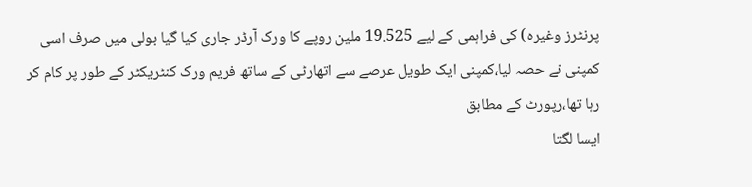پرنٹرز وغیرہ) کی فراہمی کے لیے 19.525 ملین روپے کا ورک آرڈر جاری کیا گیا بولی میں صرف اسی کمپنی نے حصہ لیا،کمپنی ایک طویل عرصے سے اتھارٹی کے ساتھ فریم ورک کنٹریکٹر کے طور پر کام کر رہا تھا،رپورٹ کے مطابق
ایسا لگتا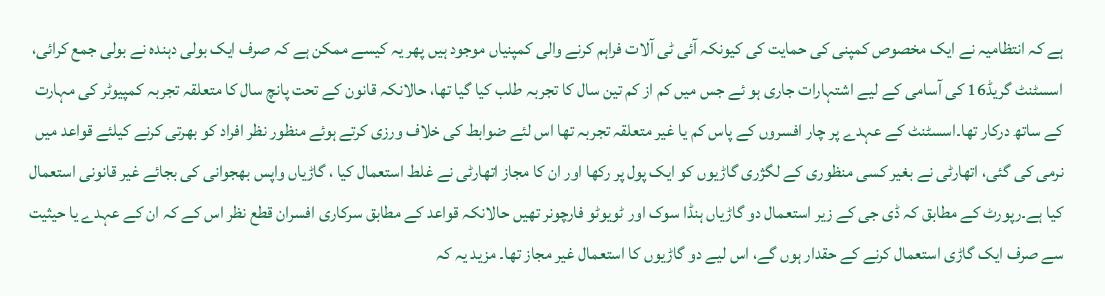ہے کہ انتظامیہ نے ایک مخصوص کمپنی کی حمایت کی کیونکہ آئی ٹی آلات فراہم کرنے والی کمپنیاں موجود ہیں پھر یہ کیسے ممکن ہے کہ صرف ایک بولی دہندہ نے بولی جمع کرائی، اسسٹنٹ گریڈ16 کی آسامی کے لیے اشتہارات جاری ہو ئے جس میں کم از کم تین سال کا تجربہ طلب کیا گیا تھا، حالانکہ قانون کے تحت پانچ سال کا متعلقہ تجربہ کمپیوٹر کی مہارت کے ساتھ درکار تھا۔اسسٹنٹ کے عہدے پر چار افسروں کے پاس کم یا غیر متعلقہ تجربہ تھا اس لئے ضوابط کی خلاف ورزی کرتے ہوئے منظور نظر افراد کو بھرتی کرنے کیلئے قواعد میں نرمی کی گئی، اتھارٹی نے بغیر کسی منظوری کے لگژری گاڑیوں کو ایک پول پر رکھا اور ان کا مجاز اتھارٹی نے غلط استعمال کیا ، گاڑیاں واپس بھجوانی کی بجائے غیر قانونی استعمال کیا ہے۔رپورٹ کے مطابق کہ ڈی جی کے زیر استعمال دو گاڑیاں ہنڈا سوک اور ٹویوٹو فارچونر تھیں حالانکہ قواعد کے مطابق سرکاری افسران قطع نظر اس کے کہ ان کے عہدے یا حیثیت سے صرف ایک گاڑی استعمال کرنے کے حقدار ہوں گے، اس لیے دو گاڑیوں کا استعمال غیر مجاز تھا۔ مزید یہ کہ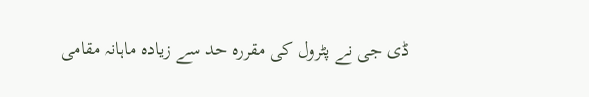ڈی جی نے پٹرول کی مقررہ حد سے زیادہ ماہانہ مقامی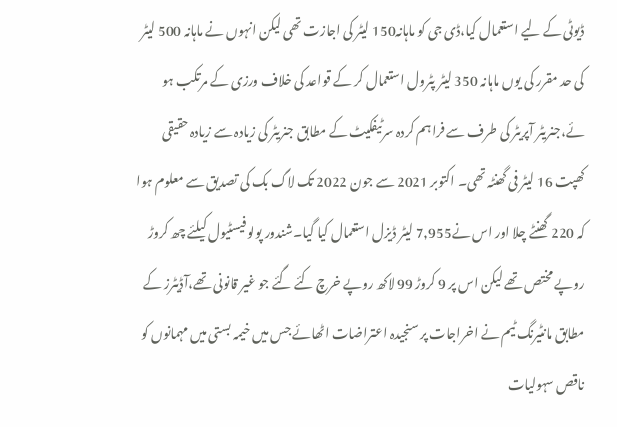ڈیوٹی کے لیے استعمال کیا،ڈی جی کو ماہانہ150 لیٹر کی اجازت تھی لیکن انہوں نے ماہانہ 500 لیٹر کی حد مقرر کی یوں ماہانہ 350 لیٹر پٹرول استعمال کر کے قواعد کی خلاف ورزی کے مرتکب ہو ئے،جنریٹر آپریٹر کی طرف سے فراہم کردہ سرٹیفکیٹ کے مطابق جنریٹر کی زیادہ سے زیادہ حقیقی کھپت 16 لیٹر فی گھنٹہ تھی۔ اکتوبر 2021 سے جون 2022 تک لاگ بک کی تصدیق سے معلوم ہوا کہ 220 گھنٹے چلا اور اس نے7,955 لیٹر ڈیزل استعمال کیا گیا۔شندور پولو فیسٹیول کیلئے چھ کروڑ روپے مختص تھے لیکن اس پر 9 کروڑ 99 لاکھ روپے خرچ کئے گئے جو غیر قانونی تھے،آڈیٹرز کے مطابق مانٹیرنگ ٹیم نے اخراجات پر سنجیدہ اعتراضات اٹھائے جس میں خیمہ بستی میں مہمانوں کو ناقص سہولیات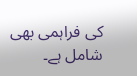کی فراہمی بھی شامل ہے۔